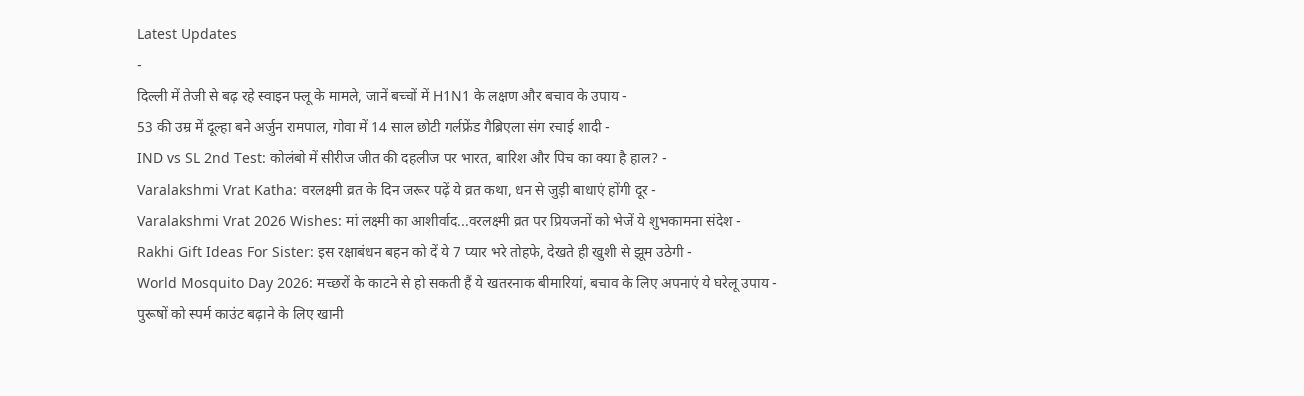Latest Updates
-
दिल्ली में तेजी से बढ़ रहे स्वाइन फ्लू के मामले, जानें बच्चों में H1N1 के लक्षण और बचाव के उपाय -
53 की उम्र में दूल्हा बने अर्जुन रामपाल, गोवा में 14 साल छोटी गर्लफ्रेंड गैब्रिएला संग रचाई शादी -
IND vs SL 2nd Test: कोलंबो में सीरीज जीत की दहलीज पर भारत, बारिश और पिच का क्या है हाल? -
Varalakshmi Vrat Katha: वरलक्ष्मी व्रत के दिन जरूर पढ़ें ये व्रत कथा, धन से जुड़ी बाधाएं होंगी दूर -
Varalakshmi Vrat 2026 Wishes: मां लक्ष्मी का आशीर्वाद...वरलक्ष्मी व्रत पर प्रियजनों को भेजें ये शुभकामना संदेश -
Rakhi Gift Ideas For Sister: इस रक्षाबंधन बहन को दें ये 7 प्यार भरे तोहफे, देखते ही खुशी से झूम उठेगी -
World Mosquito Day 2026: मच्छरों के काटने से हो सकती हैं ये खतरनाक बीमारियां, बचाव के लिए अपनाएं ये घरेलू उपाय -
पुरूषों को स्पर्म काउंट बढ़ाने के लिए खानी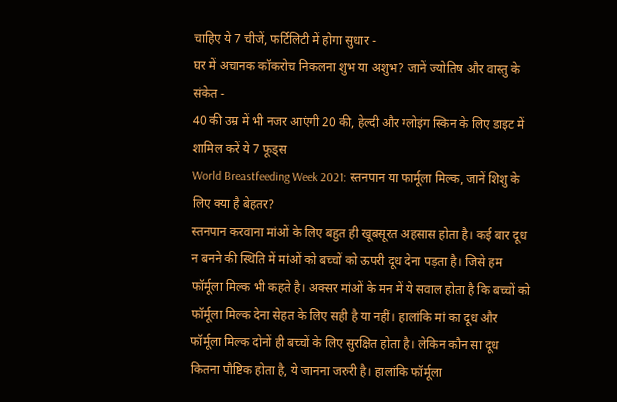चाहिए ये 7 चीजें, फर्टिलिटी में होगा सुधार -
घर में अचानक कॉकरोच निकलना शुभ या अशुभ? जानें ज्योतिष और वास्तु के संकेत -
40 की उम्र में भी नजर आएंगी 20 की, हेल्दी और ग्लोइंग स्किन के लिए डाइट में शामिल करें ये 7 फूड्स
World Breastfeeding Week 2021: स्तनपान या फार्मूला मिल्क, जानें शिशु के लिए क्या है बेहतर?
स्तनपान करवाना मांओं के लिए बहुत ही खूबसूरत अहसास होता है। कई बार दूध न बनने की स्थिति में मांओं को बच्चों को ऊपरी दूध देना पड़ता है। जिसे हम फॉर्मूला मिल्क भी कहते है। अक्सर मांओं के मन में ये सवाल होता है कि बच्चों को फॉर्मूला मिल्क देना सेहत के लिए सही है या नहीं। हालांकि मां का दूध और फॉर्मूला मिल्क दोनों ही बच्चों के लिए सुरक्षित होता है। लेकिन कौन सा दूध कितना पौष्टिक होता है, ये जानना जरुरी है। हालांकि फॉर्मूला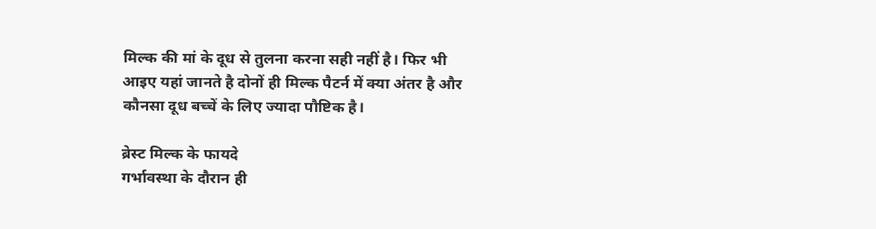मिल्क की मां के दूध से तुलना करना सही नहीं है। फिर भी आइए यहां जानते है दोनों ही मिल्क पैटर्न में क्या अंतर है और कौनसा दूध बच्चें के लिए ज्यादा पौष्टिक है।

ब्रेस्ट मिल्क के फायदे
गर्भावस्था के दौरान ही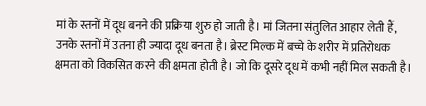मां के स्तनों में दूध बनने की प्रक्रिया शुरु हो जाती है। मां जितना संतुलित आहार लेती हैं, उनके स्तनों में उतना ही ज्यादा दूध बनता है। ब्रेस्ट मिल्क में बच्चे के शरीर में प्रतिरोधक क्षमता को विकसित करने की क्षमता होती है। जो कि दूसरे दूध में कभी नहीं मिल सकती है।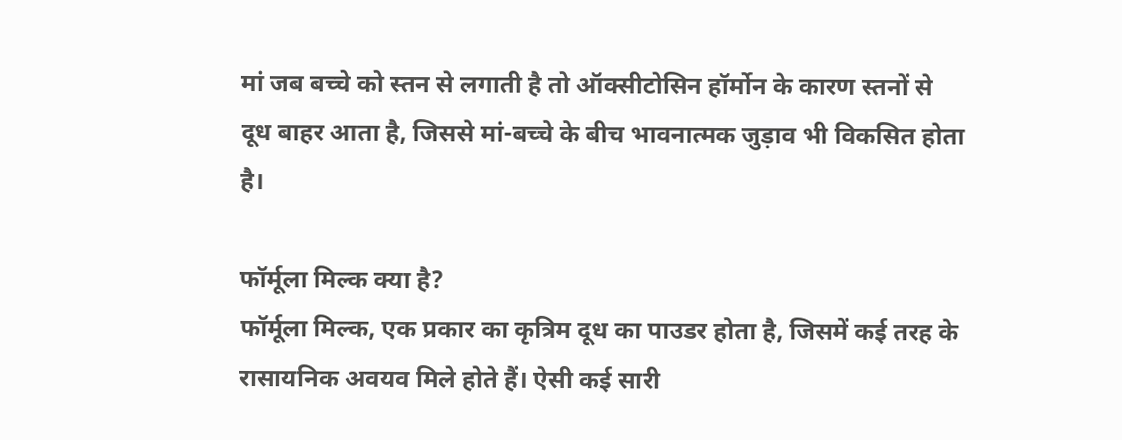मां जब बच्चे को स्तन से लगाती है तो ऑक्सीटोसिन हॉर्मोन के कारण स्तनों से दूध बाहर आता है, जिससे मां-बच्चे के बीच भावनात्मक जुड़ाव भी विकसित होता है।

फॉर्मूला मिल्क क्या है?
फॉर्मूला मिल्क, एक प्रकार का कृत्रिम दूध का पाउडर होता है, जिसमें कई तरह के रासायनिक अवयव मिले होते हैं। ऐसी कई सारी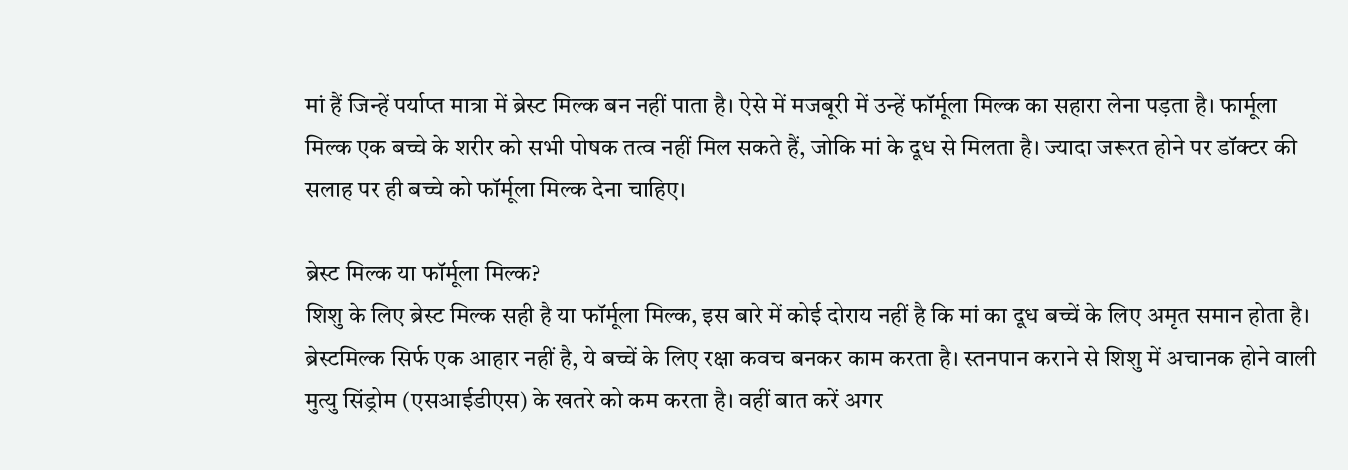मां हैं जिन्हें पर्याप्त मात्रा में ब्रेस्ट मिल्क बन नहीं पाता है। ऐसे में मजबूरी में उन्हें फॉर्मूला मिल्क का सहारा लेना पड़ता है। फार्मूला मिल्क एक बच्चे के शरीर को सभी पोषक तत्व नहीं मिल सकते हैं, जोकि मां के दूध से मिलता है। ज्यादा जरूरत होने पर डॉक्टर की सलाह पर ही बच्चे को फॉर्मूला मिल्क देना चाहिए।

ब्रेस्ट मिल्क या फॉर्मूला मिल्क?
शिशु के लिए ब्रेस्ट मिल्क सही है या फॉर्मूला मिल्क, इस बारे में कोई दोराय नहीं है कि मां का दूध बच्चें के लिए अमृत समान होता है। ब्रेस्टमिल्क सिर्फ एक आहार नहीं है, ये बच्चें के लिए रक्षा कवच बनकर काम करता है। स्तनपान कराने से शिशु में अचानक होने वाली मुत्यु सिंड्रोम (एसआईडीएस) के खतरे को कम करता है। वहीं बात करें अगर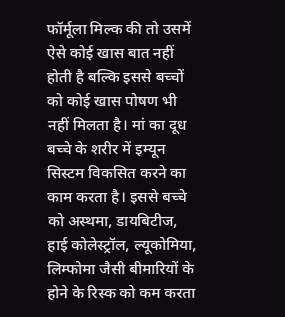फॉर्मूला मिल्क की तो उसमें ऐसे कोई खास बात नहीं होती है बल्कि इससे बच्चों को कोई खास पोषण भी नहीं मिलता है। मां का दूध बच्चे के शरीर में इम्यून सिस्टम विकसित करने का काम करता है। इससे बच्चे को अस्थमा, डायबिटीज, हाई कोलेस्ट्रॉल, ल्यूकोमिया, लिम्फोमा जैसी बीमारियों के होने के रिस्क को कम करता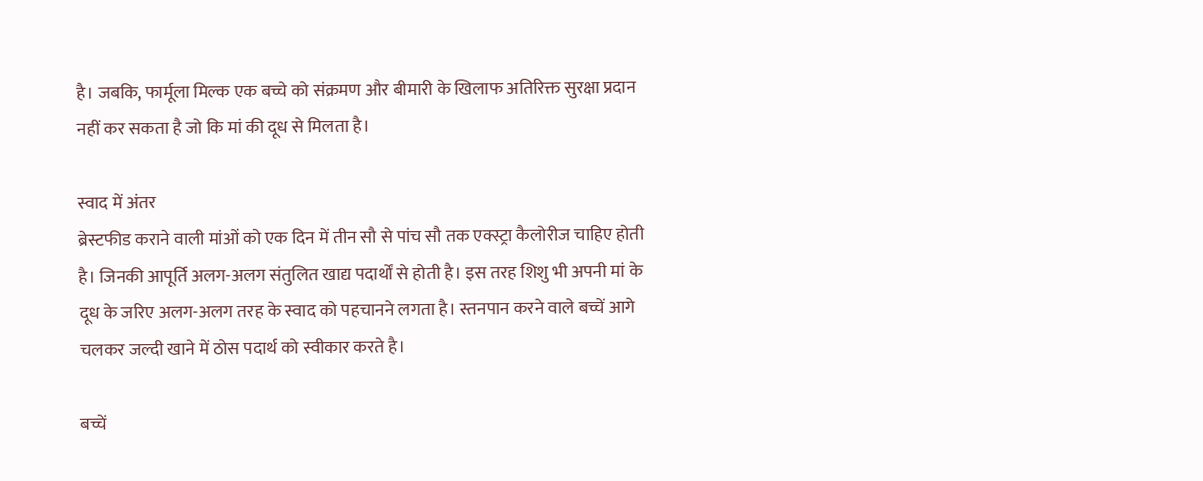है। जबकि, फार्मूला मिल्क एक बच्चे को संक्रमण और बीमारी के खिलाफ अतिरिक्त सुरक्षा प्रदान नहीं कर सकता है जो कि मां की दूध से मिलता है।

स्वाद में अंतर
ब्रेस्टफीड कराने वाली मांओं को एक दिन में तीन सौ से पांच सौ तक एक्स्ट्रा कैलोरीज चाहिए होती है। जिनकी आपूर्ति अलग-अलग संतुलित खाद्य पदार्थों से होती है। इस तरह शिशु भी अपनी मां के दूध के जरिए अलग-अलग तरह के स्वाद को पहचानने लगता है। स्तनपान करने वाले बच्चें आगे चलकर जल्दी खाने में ठोस पदार्थ को स्वीकार करते है।

बच्चें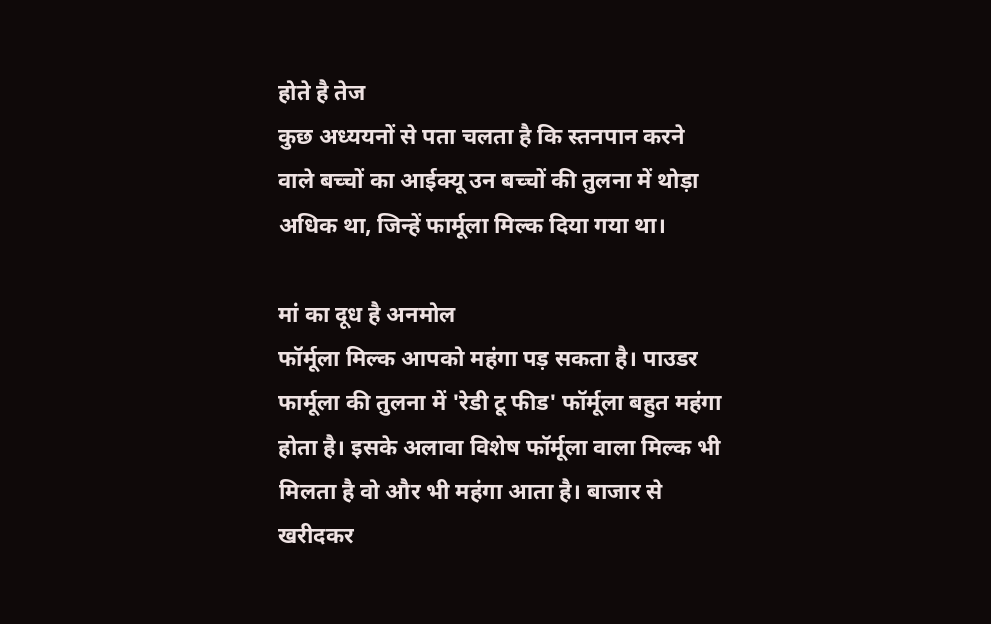होते है तेज
कुछ अध्ययनों से पता चलता है कि स्तनपान करने वाले बच्चों का आईक्यू उन बच्चों की तुलना में थोड़ा अधिक था, जिन्हें फार्मूला मिल्क दिया गया था।

मां का दूध है अनमोल
फॉर्मूला मिल्क आपको महंगा पड़ सकता है। पाउडर फार्मूला की तुलना में 'रेडी टू फीड' फॉर्मूला बहुत महंगा होता है। इसके अलावा विशेष फॉर्मूला वाला मिल्क भी मिलता है वो और भी महंगा आता है। बाजार से खरीदकर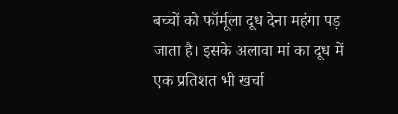बच्चों को फॉर्मूला दूध देना महंगा पड़ जाता है। इसके अलावा मां का दूध में एक प्रतिशत भी खर्चा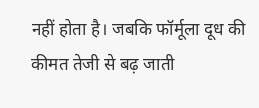नहीं होता है। जबकि फॉर्मूला दूध की कीमत तेजी से बढ़ जाती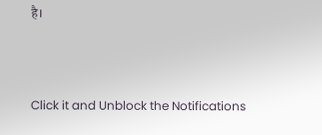है।



Click it and Unblock the Notifications